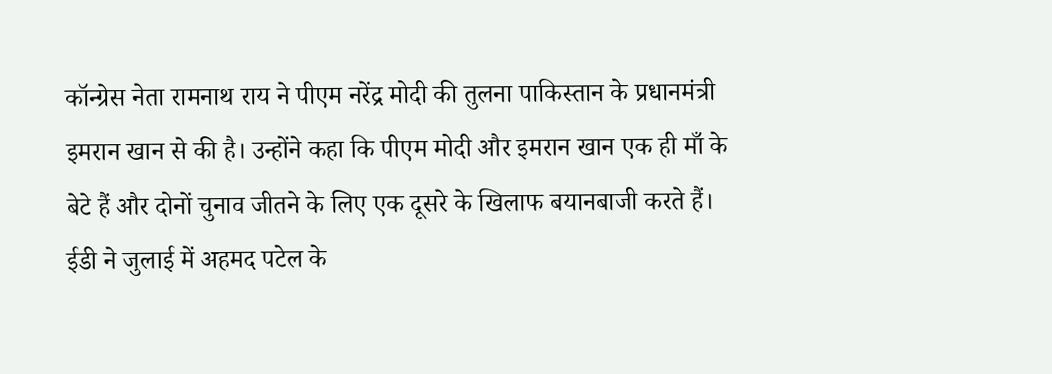कॉन्ग्रेस नेता रामनाथ राय ने पीएम नरेंद्र मोदी की तुलना पाकिस्तान के प्रधानमंत्री इमरान खान से की है। उन्होंने कहा कि पीएम मोदी और इमरान खान एक ही माँ के बेटे हैं और दोनों चुनाव जीतने के लिए एक दूसरे के खिलाफ बयानबाजी करते हैं।
ईडी ने जुलाई में अहमद पटेल के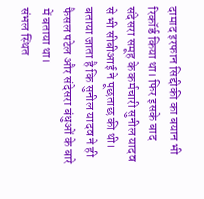दामाद इरफान सिद्दीकी का बयान भी रिकॉर्ड किया था। फिर इसके बाद संदेसरा समूह के कर्मचारी सुनील यादव से भी सीबीआई ने पूछताछ की थी। बताया जाता है कि सुनील यादव ने ही
फैसल पटेल और संदेसरा बंधुओं के बारे में बताया था।
संभल स्थित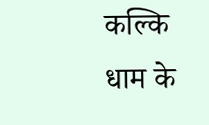कल्कि धाम के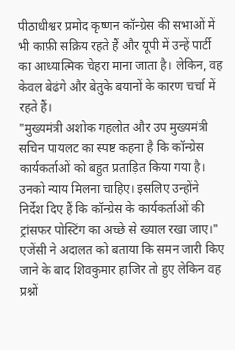पीठाधीश्वर प्रमोद कृष्णन कॉन्ग्रेस की सभाओं में भी काफ़ी सक्रिय रहते हैं और यूपी में उन्हें पार्टी का आध्यात्मिक चेहरा माना जाता है। लेकिन, वह केवल बेढंगे और बेतुके बयानों के कारण चर्चा में रहते हैं।
"मुख्यमंत्री अशोक गहलोत और उप मुख्यमंत्री सचिन पायलट का स्पष्ट कहना है कि कॉन्ग्रेस कार्यकर्ताओं को बहुत प्रताड़ित किया गया है। उनको न्याय मिलना चाहिए। इसलिए उन्होंने निर्देश दिए हैं कि कॉन्ग्रेस के कार्यकर्ताओं की ट्रांसफर पोस्टिंग का अच्छे से ख्याल रखा जाए।"
एजेंसी ने अदालत को बताया कि समन जारी किए जाने के बाद शिवकुमार हाजिर तो हुए लेकिन वह प्रश्नों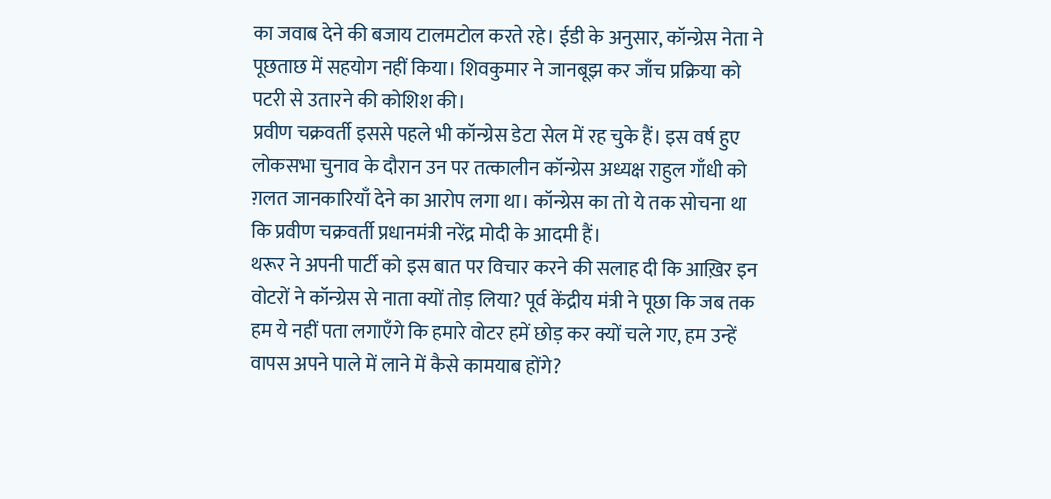का जवाब देने की बजाय टालमटोल करते रहे। ईडी के अनुसार, कॉन्ग्रेस नेता ने पूछताछ में सहयोग नहीं किया। शिवकुमार ने जानबूझ कर जाँच प्रक्रिया को पटरी से उतारने की कोशिश की।
प्रवीण चक्रवर्ती इससे पहले भी कॉन्ग्रेस डेटा सेल में रह चुके हैं। इस वर्ष हुए लोकसभा चुनाव के दौरान उन पर तत्कालीन कॉन्ग्रेस अध्यक्ष राहुल गाँधी को ग़लत जानकारियाँ देने का आरोप लगा था। कॉन्ग्रेस का तो ये तक सोचना था कि प्रवीण चक्रवर्ती प्रधानमंत्री नरेंद्र मोदी के आदमी हैं।
थरूर ने अपनी पार्टी को इस बात पर विचार करने की सलाह दी कि आख़िर इन वोटरों ने कॉन्ग्रेस से नाता क्यों तोड़ लिया? पूर्व केंद्रीय मंत्री ने पूछा कि जब तक हम ये नहीं पता लगाएँगे कि हमारे वोटर हमें छोड़ कर क्यों चले गए, हम उन्हें वापस अपने पाले में लाने में कैसे कामयाब होंगे?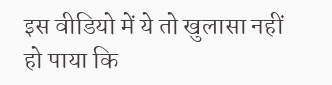इस वीडियो में ये तो खुलासा नहीं हो पाया कि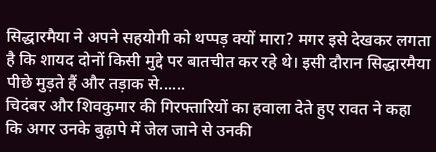सिद्धारमैया ने अपने सहयोगी को थप्पड़ क्यों मारा? मगर इसे देखकर लगता है कि शायद दोनों किसी मुद्दे पर बातचीत कर रहे थे। इसी दौरान सिद्धारमैया पीछे मुड़ते हैं और तड़ाक से......
चिदंबर और शिवकुमार की गिरफ्तारियों का हवाला देते हुए रावत ने कहा कि अगर उनके बुढ़ापे में जेल जाने से उनकी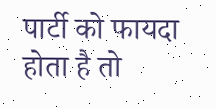पार्टी को फायदा होता है तो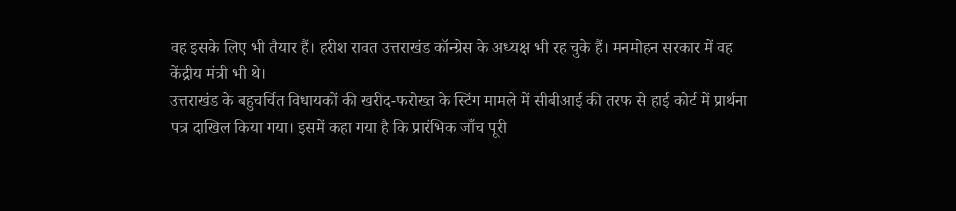वह इसके लिए भी तैयार हैं। हरीश रावत उत्तराखंड कॉन्ग्रेस के अध्यक्ष भी रह चुके हैं। मनमोहन सरकार में वह केंद्रीय मंत्री भी थे।
उत्तराखंड के बहुचर्चित विधायकों की खरीद-फरोख्त के स्टिंग मामले में सीबीआई की तरफ से हाई कोर्ट में प्रार्थना पत्र दाखिल किया गया। इसमें कहा गया है कि प्रारंभिक जाँच पूरी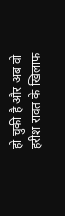हो चुकी है और अब वो हरीश रावत के खिलाफ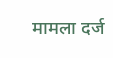मामला दर्ज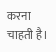करना चाहती है।